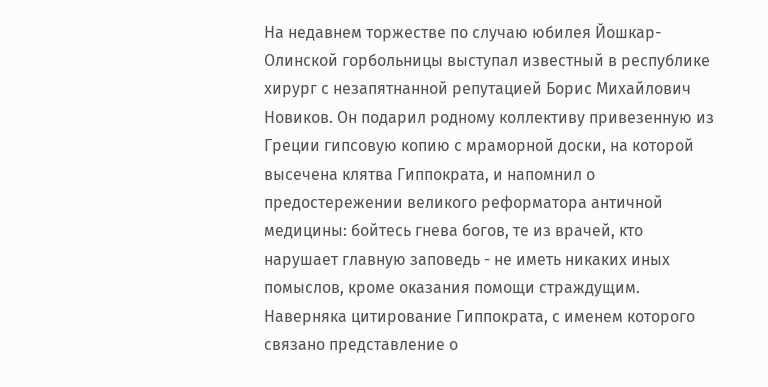На недавнем торжестве по случаю юбилея Йошкар-Олинской горбольницы выступал известный в республике хирург с незапятнанной репутацией Борис Михайлович Новиков. Он подарил родному коллективу привезенную из Греции гипсовую копию с мраморной доски, на которой высечена клятва Гиппократа, и напомнил о предостережении великого реформатора античной медицины: бойтесь гнева богов, те из врачей, кто нарушает главную заповедь - не иметь никаких иных помыслов, кроме оказания помощи страждущим.
Наверняка цитирование Гиппократа, с именем которого связано представление о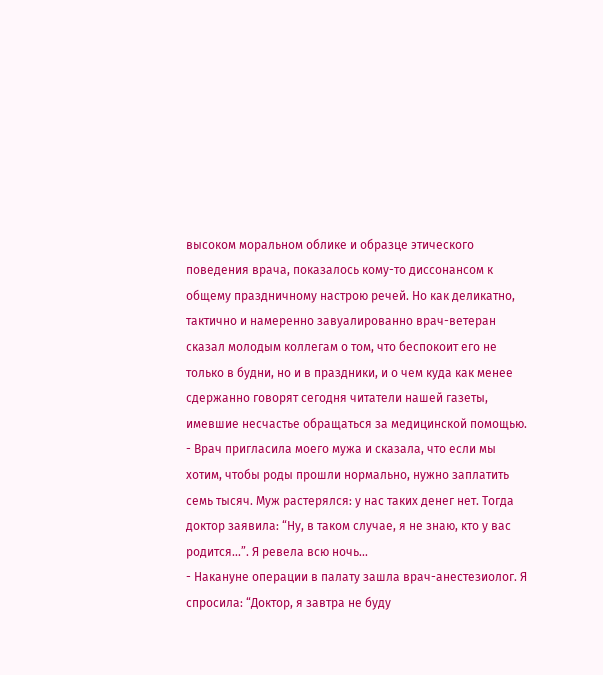высоком моральном облике и образце этического поведения врача, показалось кому-то диссонансом к общему праздничному настрою речей. Но как деликатно, тактично и намеренно завуалированно врач-ветеран сказал молодым коллегам о том, что беспокоит его не только в будни, но и в праздники, и о чем куда как менее сдержанно говорят сегодня читатели нашей газеты, имевшие несчастье обращаться за медицинской помощью.
- Врач пригласила моего мужа и сказала, что если мы хотим, чтобы роды прошли нормально, нужно заплатить семь тысяч. Муж растерялся: у нас таких денег нет. Тогда доктор заявила: “Ну, в таком случае, я не знаю, кто у вас родится...”. Я ревела всю ночь...
- Накануне операции в палату зашла врач-анестезиолог. Я спросила: “Доктор, я завтра не буду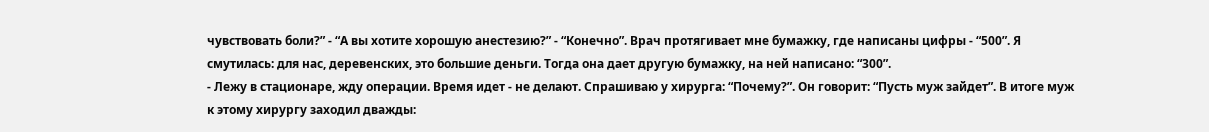чувствовать боли?” - “А вы хотите хорошую анестезию?” - “Конечно”. Врач протягивает мне бумажку, где написаны цифры - “500”. Я смутилась: для нас, деревенских, это большие деньги. Тогда она дает другую бумажку, на ней написано: “300”.
- Лежу в стационаре, жду операции. Время идет - не делают. Спрашиваю у хирурга: “Почему?”. Он говорит: “Пусть муж зайдет”. В итоге муж к этому хирургу заходил дважды: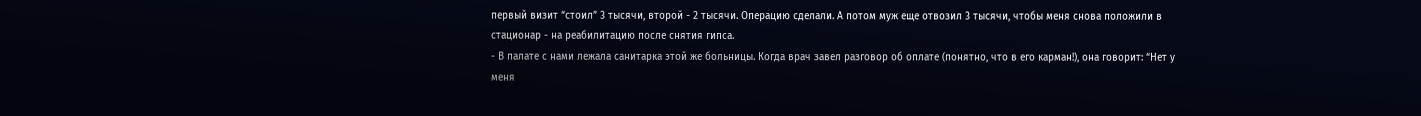первый визит “стоил” 3 тысячи, второй - 2 тысячи. Операцию сделали. А потом муж еще отвозил 3 тысячи, чтобы меня снова положили в стационар - на реабилитацию после снятия гипса.
- В палате с нами лежала санитарка этой же больницы. Когда врач завел разговор об оплате (понятно, что в его карман!), она говорит: “Нет у меня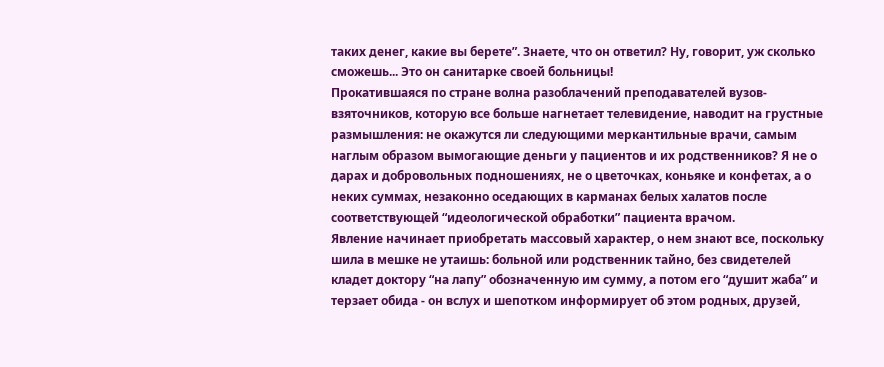таких денег, какие вы берете”. Знаете, что он ответил? Ну, говорит, уж сколько сможешь... Это он санитарке своей больницы!
Прокатившаяся по стране волна разоблачений преподавателей вузов-взяточников, которую все больше нагнетает телевидение, наводит на грустные размышления: не окажутся ли следующими меркантильные врачи, самым наглым образом вымогающие деньги у пациентов и их родственников? Я не о дарах и добровольных подношениях, не о цветочках, коньяке и конфетах, а о неких суммах, незаконно оседающих в карманах белых халатов после соответствующей “идеологической обработки” пациента врачом.
Явление начинает приобретать массовый характер, о нем знают все, поскольку шила в мешке не утаишь: больной или родственник тайно, без свидетелей кладет доктору “на лапу” обозначенную им сумму, а потом его “душит жаба” и терзает обида - он вслух и шепотком информирует об этом родных, друзей,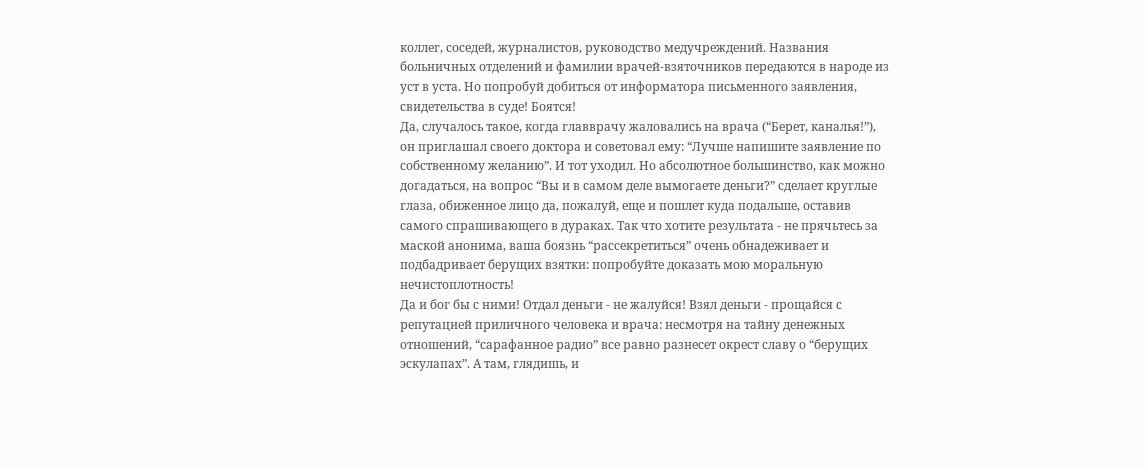коллег, соседей, журналистов, руководство медучреждений. Названия больничных отделений и фамилии врачей-взяточников передаются в народе из уст в уста. Но попробуй добиться от информатора письменного заявления, свидетельства в суде! Боятся!
Да, случалось такое, когда главврачу жаловались на врача (“Берет, каналья!”), он приглашал своего доктора и советовал ему: “Лучше напишите заявление по собственному желанию”. И тот уходил. Но абсолютное большинство, как можно догадаться, на вопрос “Вы и в самом деле вымогаете деньги?” сделает круглые глаза, обиженное лицо да, пожалуй, еще и пошлет куда подальше, оставив самого спрашивающего в дураках. Так что хотите результата - не прячьтесь за маской анонима, ваша боязнь “рассекретиться” очень обнадеживает и подбадривает берущих взятки: попробуйте доказать мою моральную нечистоплотность!
Да и бог бы с ними! Отдал деньги - не жалуйся! Взял деньги - прощайся с репутацией приличного человека и врача: несмотря на тайну денежных отношений, “сарафанное радио” все равно разнесет окрест славу о “берущих эскулапах”. А там, глядишь, и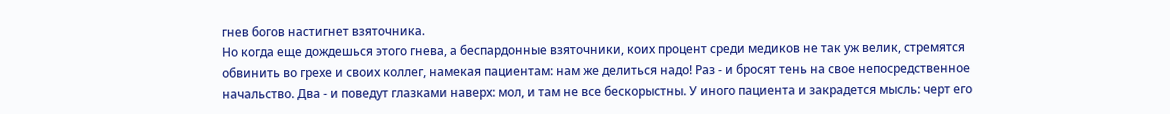гнев богов настигнет взяточника.
Но когда еще дождешься этого гнева, а беспардонные взяточники, коих процент среди медиков не так уж велик, стремятся обвинить во грехе и своих коллег, намекая пациентам: нам же делиться надо! Раз - и бросят тень на свое непосредственное начальство. Два - и поведут глазками наверх: мол, и там не все бескорыстны. У иного пациента и закрадется мысль: черт его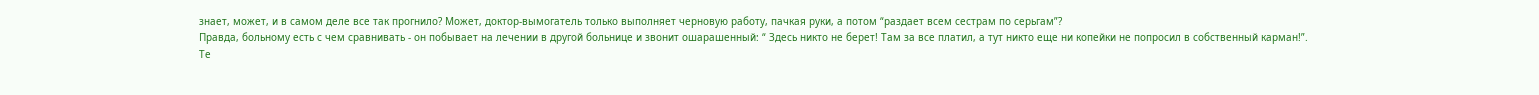знает, может, и в самом деле все так прогнило? Может, доктор-вымогатель только выполняет черновую работу, пачкая руки, а потом “раздает всем сестрам по серьгам”?
Правда, больному есть с чем сравнивать - он побывает на лечении в другой больнице и звонит ошарашенный: “ Здесь никто не берет! Там за все платил, а тут никто еще ни копейки не попросил в собственный карман!”.
Те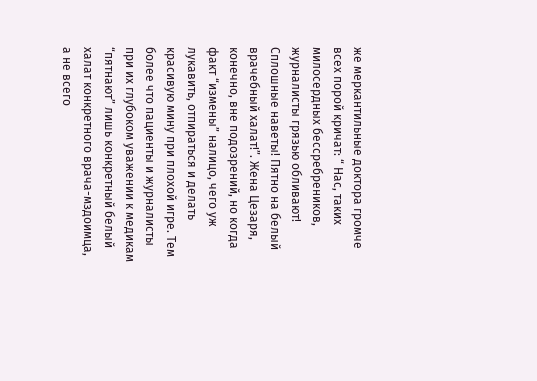же меркантильные доктора громче всех порой кричат: “ Нас, таких милосердных бессребреников, журналисты грязью обливают! Сплошные наветы! Пятно на белый врачебный халат!”. Жена Цезаря, конечно, вне подозрений, но когда факт “измены” налицо, чего уж лукавить, отпираться и делать красивую мину при плохой игре. Тем более что пациенты и журналисты при их глубоком уважении к медикам “пятнают” лишь конкретный белый халат конкретного врача-мздоимца, а не всего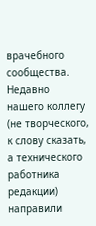врачебного сообщества.
Недавно нашего коллегу (не творческого, к слову сказать, а технического работника редакции) направили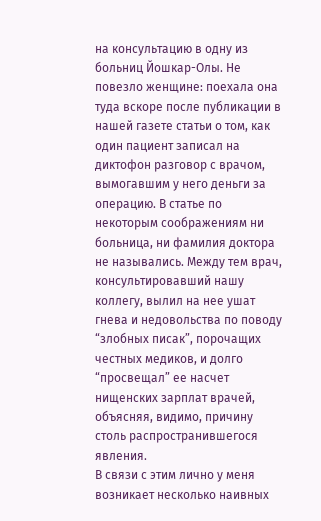на консультацию в одну из больниц Йошкар-Олы. Не повезло женщине: поехала она туда вскоре после публикации в нашей газете статьи о том, как один пациент записал на диктофон разговор с врачом, вымогавшим у него деньги за операцию. В статье по некоторым соображениям ни больница, ни фамилия доктора не назывались. Между тем врач, консультировавший нашу коллегу, вылил на нее ушат гнева и недовольства по поводу “злобных писак”, порочащих честных медиков, и долго “просвещал” ее насчет нищенских зарплат врачей, объясняя, видимо, причину столь распространившегося явления.
В связи с этим лично у меня возникает несколько наивных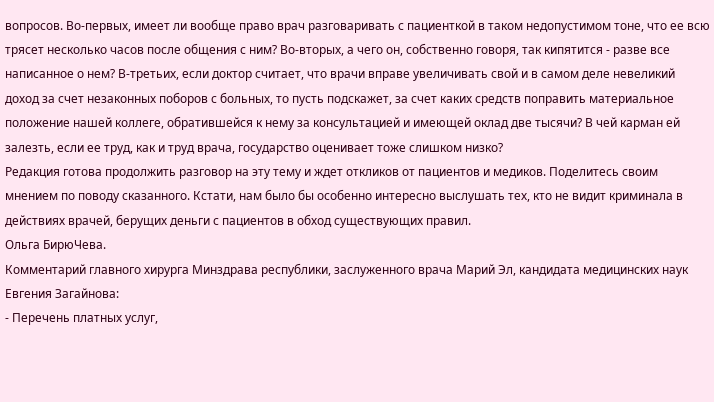вопросов. Во-первых, имеет ли вообще право врач разговаривать с пациенткой в таком недопустимом тоне, что ее всю трясет несколько часов после общения с ним? Во-вторых, а чего он, собственно говоря, так кипятится - разве все написанное о нем? В-третьих, если доктор считает, что врачи вправе увеличивать свой и в самом деле невеликий доход за счет незаконных поборов с больных, то пусть подскажет, за счет каких средств поправить материальное положение нашей коллеге, обратившейся к нему за консультацией и имеющей оклад две тысячи? В чей карман ей залезть, если ее труд, как и труд врача, государство оценивает тоже слишком низко?
Редакция готова продолжить разговор на эту тему и ждет откликов от пациентов и медиков. Поделитесь своим мнением по поводу сказанного. Кстати, нам было бы особенно интересно выслушать тех, кто не видит криминала в действиях врачей, берущих деньги с пациентов в обход существующих правил.
Ольга БирюЧева.
Комментарий главного хирурга Минздрава республики, заслуженного врача Марий Эл, кандидата медицинских наук Евгения Загайнова:
- Перечень платных услуг,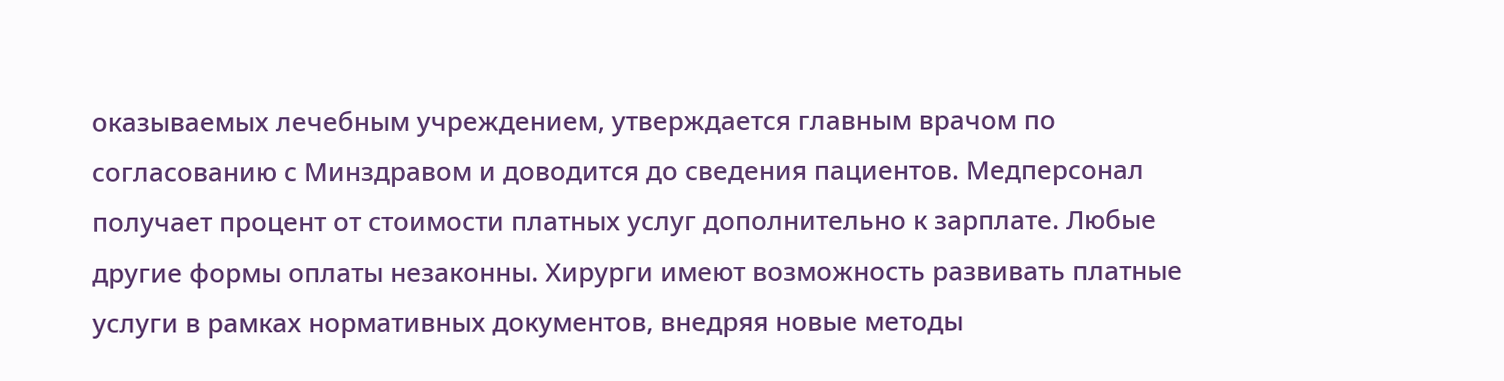оказываемых лечебным учреждением, утверждается главным врачом по согласованию с Минздравом и доводится до сведения пациентов. Медперсонал получает процент от стоимости платных услуг дополнительно к зарплате. Любые другие формы оплаты незаконны. Хирурги имеют возможность развивать платные услуги в рамках нормативных документов, внедряя новые методы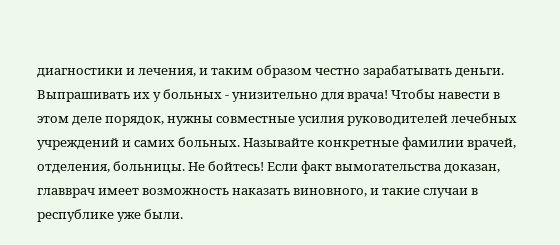диагностики и лечения, и таким образом честно зарабатывать деньги. Выпрашивать их у больных - унизительно для врача! Чтобы навести в этом деле порядок, нужны совместные усилия руководителей лечебных учреждений и самих больных. Называйте конкретные фамилии врачей, отделения, больницы. Не бойтесь! Если факт вымогательства доказан, главврач имеет возможность наказать виновного, и такие случаи в республике уже были.